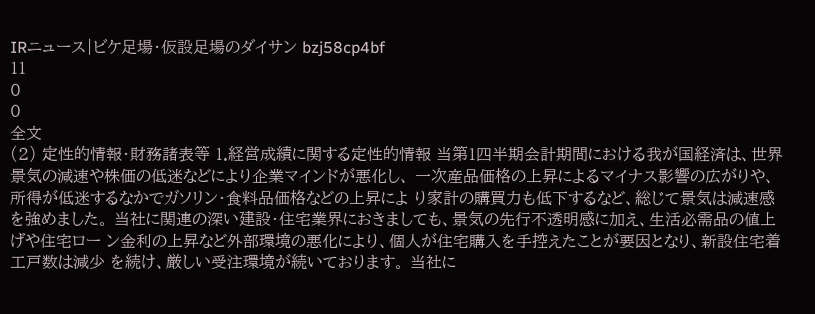IRニュース|ビケ足場・仮設足場のダイサン bzj58cp4bf
11
0
0
全文
(2) 定性的情報・財務諸表等 1.経営成績に関する定性的情報 当第1四半期会計期間における我が国経済は、世界景気の減速や株価の低迷などにより企業マインドが悪化し、 一次産品価格の上昇によるマイナス影響の広がりや、所得が低迷するなかでガソリン・食料品価格などの上昇によ り家計の購買力も低下するなど、総じて景気は減速感を強めました。 当社に関連の深い建設・住宅業界におきましても、景気の先行不透明感に加え、生活必需品の値上げや住宅ロー ン金利の上昇など外部環境の悪化により、個人が住宅購入を手控えたことが要因となり、新設住宅着工戸数は減少 を続け、厳しい受注環境が続いております。 当社に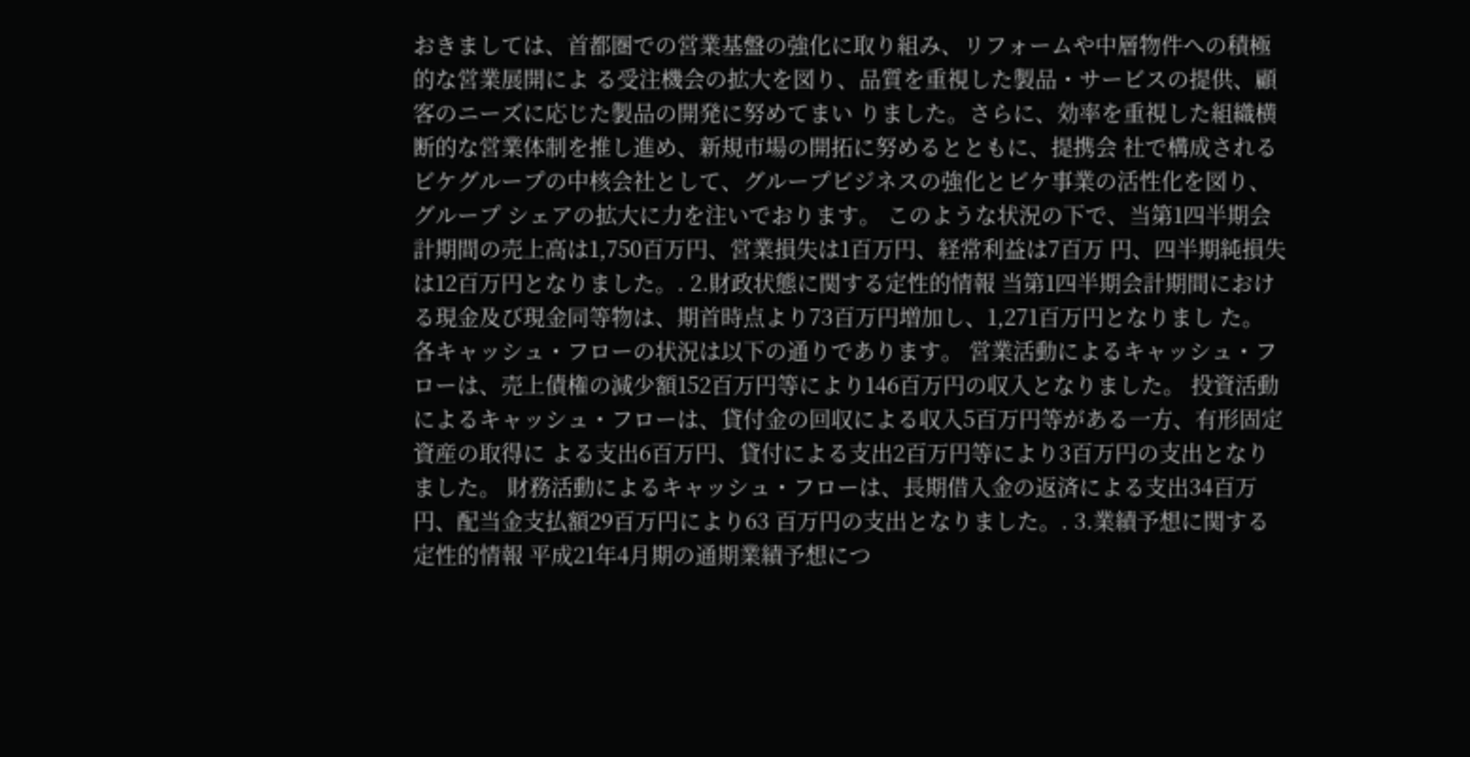おきましては、首都圏での営業基盤の強化に取り組み、リフォームや中層物件への積極的な営業展開によ る受注機会の拡大を図り、品質を重視した製品・サービスの提供、顧客のニーズに応じた製品の開発に努めてまい りました。さらに、効率を重視した組織横断的な営業体制を推し進め、新規市場の開拓に努めるとともに、提携会 社で構成されるビケグループの中核会社として、グループビジネスの強化とビケ事業の活性化を図り、グループ シェアの拡大に力を注いでおります。 このような状況の下で、当第1四半期会計期間の売上高は1,750百万円、営業損失は1百万円、経常利益は7百万 円、四半期純損失は12百万円となりました。. 2.財政状態に関する定性的情報 当第1四半期会計期間における現金及び現金同等物は、期首時点より73百万円増加し、1,271百万円となりまし た。 各キャッシュ・フローの状況は以下の通りであります。 営業活動によるキャッシュ・フローは、売上債権の減少額152百万円等により146百万円の収入となりました。 投資活動によるキャッシュ・フローは、貸付金の回収による収入5百万円等がある一方、有形固定資産の取得に よる支出6百万円、貸付による支出2百万円等により3百万円の支出となりました。 財務活動によるキャッシュ・フローは、長期借入金の返済による支出34百万円、配当金支払額29百万円により63 百万円の支出となりました。. 3.業績予想に関する定性的情報 平成21年4月期の通期業績予想につ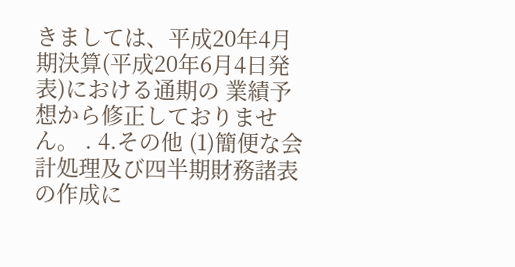きましては、平成20年4月期決算(平成20年6月4日発表)における通期の 業績予想から修正しておりません。 . 4.その他 (1)簡便な会計処理及び四半期財務諸表の作成に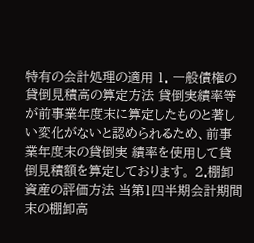特有の会計処理の適用 1. 一般債権の貸倒見積高の算定方法 貸倒実績率等が前事業年度末に算定したものと著しい変化がないと認められるため、前事業年度末の貸倒実 績率を使用して貸倒見積額を算定しております。 2.棚卸資産の評価方法 当第1四半期会計期間末の棚卸高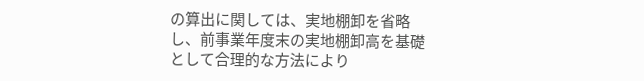の算出に関しては、実地棚卸を省略し、前事業年度末の実地棚卸高を基礎 として合理的な方法により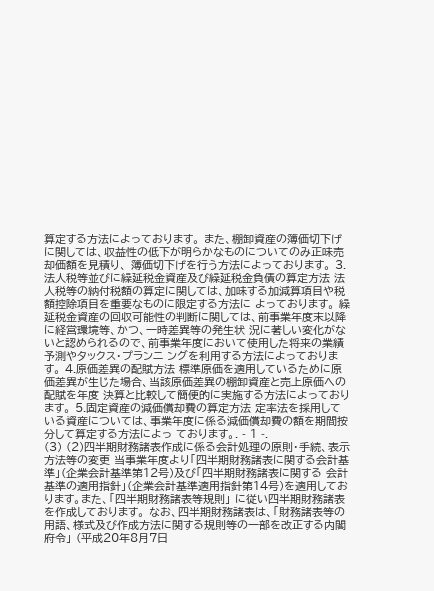算定する方法によっております。 また、棚卸資産の簿価切下げに関しては、収益性の低下が明らかなものについてのみ正味売却価額を見積り、 簿価切下げを行う方法によっております。 3.法人税等並びに繰延税金資産及び繰延税金負債の算定方法 法人税等の納付税額の算定に関しては、加味する加減算項目や税額控除項目を重要なものに限定する方法に よっております。 繰延税金資産の回収可能性の判断に関しては、前事業年度末以降に経営環境等、かつ、一時差異等の発生状 況に著しい変化がないと認められるので、前事業年度において使用した将来の業績予測やタックス・プランニ ングを利用する方法によっております。 4.原価差異の配賦方法 標準原価を適用しているために原価差異が生じた場合、当該原価差異の棚卸資産と売上原価への配賦を年度 決算と比較して簡便的に実施する方法によっております。 5.固定資産の減価償却費の算定方法 定率法を採用している資産については、事業年度に係る減価償却費の額を期間按分して算定する方法によっ ております。. - 1 -.
(3) (2)四半期財務諸表作成に係る会計処理の原則・手続、表示方法等の変更 当事業年度より「四半期財務諸表に関する会計基準」(企業会計基準第12号)及び「四半期財務諸表に関する 会計基準の適用指針」(企業会計基準適用指針第14号)を適用しております。また、「四半期財務諸表等規則」 に従い四半期財務諸表を作成しております。 なお、四半期財務諸表は、「財務諸表等の用語、様式及び作成方法に関する規則等の一部を改正する内閣府令」 (平成20年8月7日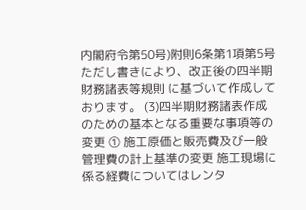内閣府令第50号)附則6条第1項第5号ただし書きにより、改正後の四半期財務諸表等規則 に基づいて作成しております。 (3)四半期財務諸表作成のための基本となる重要な事項等の変更 ① 施工原価と販売費及び一般管理費の計上基準の変更 施工現場に係る経費についてはレンタ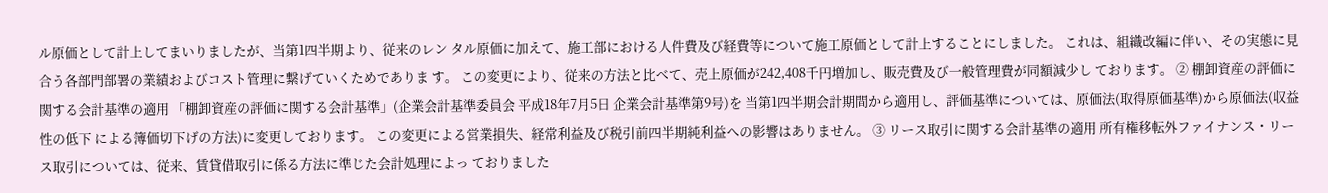ル原価として計上してまいりましたが、当第1四半期より、従来のレン タル原価に加えて、施工部における人件費及び経費等について施工原価として計上することにしました。 これは、組織改編に伴い、その実態に見合う各部門部署の業績およびコスト管理に繋げていくためでありま す。 この変更により、従来の方法と比べて、売上原価が242,408千円増加し、販売費及び一般管理費が同額減少し ております。 ② 棚卸資産の評価に関する会計基準の適用 「棚卸資産の評価に関する会計基準」(企業会計基準委員会 平成18年7月5日 企業会計基準第9号)を 当第1四半期会計期間から適用し、評価基準については、原価法(取得原価基準)から原価法(収益性の低下 による簿価切下げの方法)に変更しております。 この変更による営業損失、経常利益及び税引前四半期純利益への影響はありません。 ③ リース取引に関する会計基準の適用 所有権移転外ファイナンス・リース取引については、従来、賃貸借取引に係る方法に準じた会計処理によっ ておりました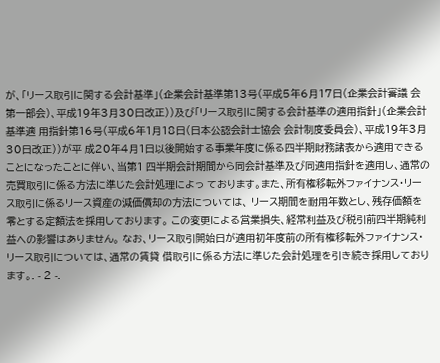が、「リース取引に関する会計基準」(企業会計基準第13号(平成5年6月17日(企業会計審議 会第一部会)、平成19年3月30日改正))及び「リース取引に関する会計基準の適用指針」(企業会計基準適 用指針第16号(平成6年1月18日(日本公認会計士協会 会計制度委員会)、平成19年3月30日改正))が平 成20年4月1日以後開始する事業年度に係る四半期財務諸表から適用できることになったことに伴い、当第1 四半期会計期間から同会計基準及び同適用指針を適用し、通常の売買取引に係る方法に準じた会計処理によっ ております。また、所有権移転外ファイナンス・リース取引に係るリース資産の減価償却の方法については、 リース期間を耐用年数とし、残存価額を零とする定額法を採用しております。 この変更による営業損失、経常利益及び税引前四半期純利益への影響はありません。 なお、リース取引開始日が適用初年度前の所有権移転外ファイナンス・リース取引については、通常の賃貸 借取引に係る方法に準じた会計処理を引き続き採用しております。. - 2 -.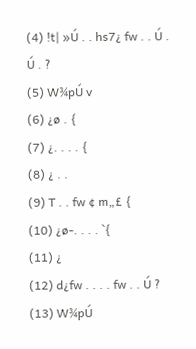(4) !t| »Ú . . hs7¿ fw . . Ú . Ú . ?
(5) W¾pÚ v
(6) ¿ø . {
(7) ¿. . . . {
(8) ¿ . .
(9) T . . fw ¢ m„£ {
(10) ¿ø-. . . . `{
(11) ¿
(12) d¿fw . . . . fw . . Ú ?
(13) W¾pÚ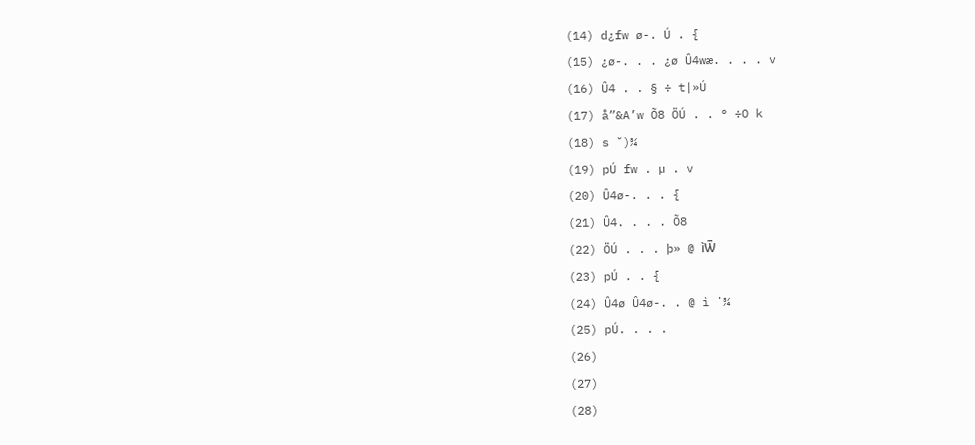(14) d¿fw ø-. Ú . {
(15) ¿ø-. . . ¿ø Û4wæ. . . . v
(16) Û4 . . § ÷ t|»Ú
(17) å”&A’w Õ8 ÖÚ . . ° ÷O k
(18) s ˘)¾
(19) pÚ fw . µ . v
(20) Û4ø-. . . {
(21) Û4. . . . Õ8
(22) ÖÚ . . . þ» @ ìѾ
(23) pÚ . . {
(24) Û4ø Û4ø-. . @ ì ˙¾
(25) pÚ. . . .
(26)
(27)
(28)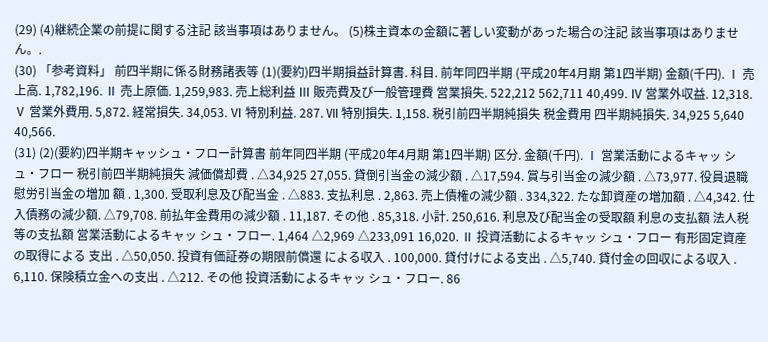(29) (4)継続企業の前提に関する注記 該当事項はありません。 (5)株主資本の金額に著しい変動があった場合の注記 該当事項はありません。.
(30) 「参考資料」 前四半期に係る財務諸表等 (1)(要約)四半期損益計算書. 科目. 前年同四半期 (平成20年4月期 第1四半期) 金額(千円). Ⅰ 売上高. 1,782,196. Ⅱ 売上原価. 1,259,983. 売上総利益 Ⅲ 販売費及び一般管理費 営業損失. 522,212 562,711 40,499. Ⅳ 営業外収益. 12,318. Ⅴ 営業外費用. 5,872. 経常損失. 34,053. Ⅵ 特別利益. 287. Ⅶ 特別損失. 1,158. 税引前四半期純損失 税金費用 四半期純損失. 34,925 5,640 40,566.
(31) (2)(要約)四半期キャッシュ・フロー計算書 前年同四半期 (平成20年4月期 第1四半期) 区分. 金額(千円). Ⅰ 営業活動によるキャッ シュ・フロー 税引前四半期純損失 減価償却費 . △34,925 27,055. 貸倒引当金の減少額 . △17,594. 賞与引当金の減少額 . △73,977. 役員退職慰労引当金の増加 額 . 1,300. 受取利息及び配当金 . △883. 支払利息 . 2,863. 売上債権の減少額 . 334,322. たな卸資産の増加額 . △4,342. 仕入債務の減少額. △79,708. 前払年金費用の減少額 . 11,187. その他 . 85,318. 小計. 250,616. 利息及び配当金の受取額 利息の支払額 法人税等の支払額 営業活動によるキャッ シュ・フロー. 1,464 △2,969 △233,091 16,020. Ⅱ 投資活動によるキャッ シュ・フロー 有形固定資産の取得による 支出 . △50,050. 投資有価証券の期限前償還 による収入 . 100,000. 貸付けによる支出 . △5,740. 貸付金の回収による収入 . 6,110. 保険積立金への支出 . △212. その他 投資活動によるキャッ シュ・フロー. 86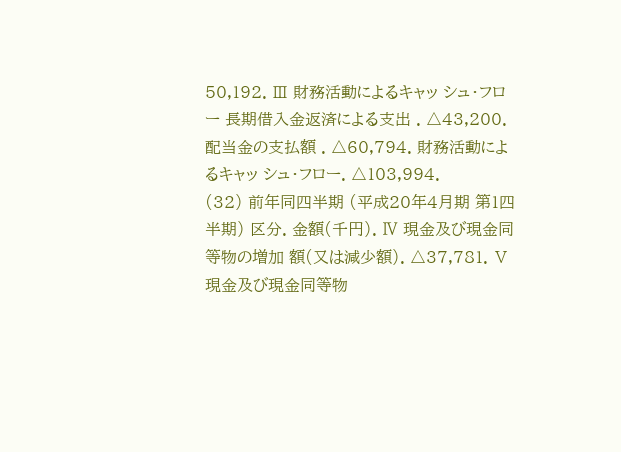50,192. Ⅲ 財務活動によるキャッ シュ・フロー 長期借入金返済による支出 . △43,200. 配当金の支払額 . △60,794. 財務活動によるキャッ シュ・フロー. △103,994.
(32) 前年同四半期 (平成20年4月期 第1四半期) 区分. 金額(千円). Ⅳ 現金及び現金同等物の増加 額(又は減少額). △37,781. Ⅴ 現金及び現金同等物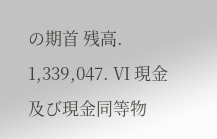の期首 残高. 1,339,047. Ⅵ 現金及び現金同等物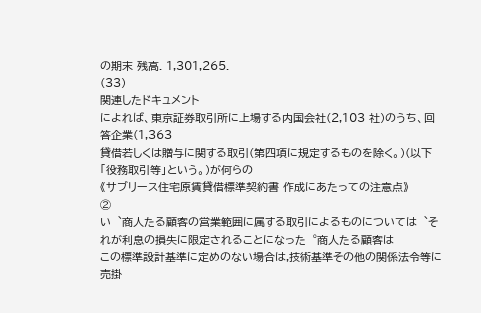の期末 残高. 1,301,265.
(33)
関連したドキュメント
によれば、東京証券取引所に上場する内国会社(2,103 社)のうち、回答企業(1,363
貸借若しくは贈与に関する取引(第四項に規定するものを除く。)(以下「役務取引等」という。)が何らの
《サブリース住宅原賃貸借標準契約書 作成にあたっての注意点》
②
い︑商人たる顧客の営業範囲に属する取引によるものについては︑それが利息の損失に限定されることになった︒商人たる顧客は
この標準設計基準に定めのない場合は,技術基準その他の関係法令等に
売掛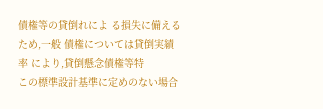債権等の貸倒れによ る損失に備えるため,一般 債権については貸倒実績率 により,貸倒懸念債権等特
この標準設計基準に定めのない場合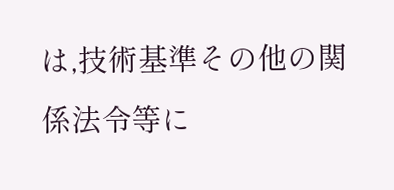は,技術基準その他の関係法令等に